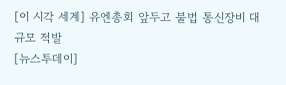[이 시각 세계] 유엔총회 앞두고 불법 통신장비 대규모 적발
[뉴스투데이]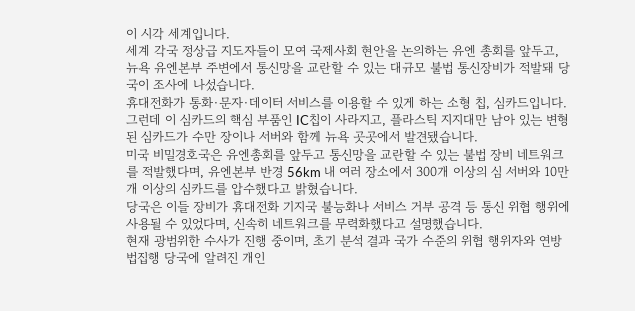이 시각 세계입니다.
세계 각국 정상급 지도자들이 모여 국제사회 현안을 논의하는 유엔 총회를 앞두고, 뉴욕 유엔본부 주변에서 통신망을 교란할 수 있는 대규모 불법 통신장비가 적발돼 당국이 조사에 나섰습니다.
휴대전화가 통화·문자·데이터 서비스를 이용할 수 있게 하는 소형 칩, 심카드입니다.
그런데 이 심카드의 핵심 부품인 IC칩이 사라지고, 플라스틱 지지대만 남아 있는 변형된 심카드가 수만 장이나 서버와 함께 뉴욕 곳곳에서 발견됐습니다.
미국 비밀경호국은 유엔총회를 앞두고 통신망을 교란할 수 있는 불법 장비 네트워크를 적발했다며, 유엔본부 반경 56km 내 여러 장소에서 300개 이상의 심 서버와 10만 개 이상의 심카드를 압수했다고 밝혔습니다.
당국은 이들 장비가 휴대전화 기지국 불능화나 서비스 거부 공격 등 통신 위협 행위에 사용될 수 있었다며, 신속히 네트워크를 무력화했다고 설명했습니다.
현재 광범위한 수사가 진행 중이며, 초기 분석 결과 국가 수준의 위협 행위자와 연방 법집행 당국에 알려진 개인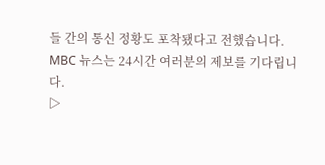들 간의 통신 정황도 포착됐다고 전했습니다.
MBC 뉴스는 24시간 여러분의 제보를 기다립니다.
▷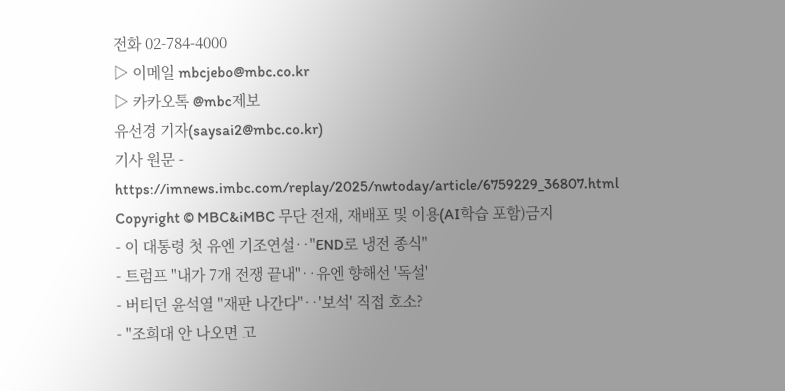전화 02-784-4000
▷ 이메일 mbcjebo@mbc.co.kr
▷ 카카오톡 @mbc제보
유선경 기자(saysai2@mbc.co.kr)
기사 원문 - https://imnews.imbc.com/replay/2025/nwtoday/article/6759229_36807.html
Copyright © MBC&iMBC 무단 전재, 재배포 및 이용(AI학습 포함)금지
- 이 대통령 첫 유엔 기조연설‥"END로 냉전 종식"
- 트럼프 "내가 7개 전쟁 끝내"‥유엔 향해선 '독설'
- 버티던 윤석열 "재판 나간다"‥'보석' 직접 호소?
- "조희대 안 나오면 고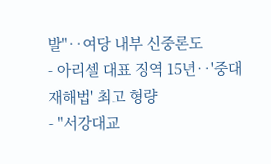발"‥여당 내부 신중론도
- 아리셀 대표 징역 15년‥'중대재해법' 최고 형량
- "서강대교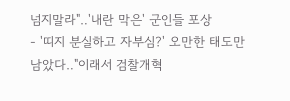넘지말라"‥'내란 막은' 군인들 포상
- '띠지 분실하고 자부심?' 오만한 태도만 남았다‥"이래서 검찰개혁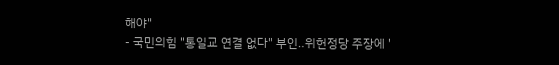해야"
- 국민의힘 "통일교 연결 없다" 부인‥위헌정당 주장에 '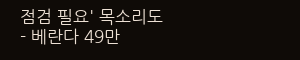점검 필요' 목소리도
- 베란다 49만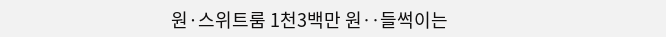원·스위트룸 1천3백만 원‥들썩이는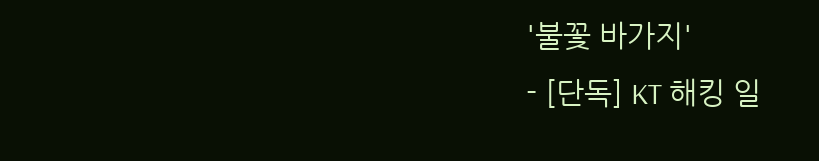'불꽃 바가지'
- [단독] KT 해킹 일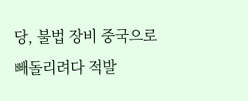당, 불법 장비 중국으로 빼돌리려다 적발